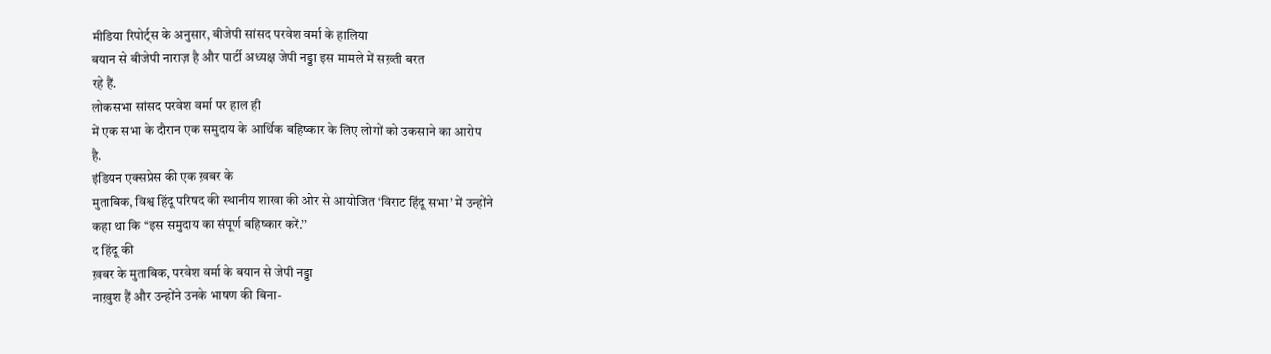मीडिया रिपोर्ट्स के अनुसार, बीजेपी सांसद परवेश वर्मा के हालिया
बयान से बीजेपी नाराज़ है और पार्टी अध्यक्ष जेपी नड्डा इस मामले में सख़्ती बरत
रहे हैं.
लोकसभा सांसद परवेश वर्मा पर हाल ही
में एक सभा के दौरान एक समुदाय के आर्थिक बहिष्कार के लिए लोगों को उकसाने का आरोप
है.
इंडियन एक्सप्रेस की एक ख़बर के
मुताबिक, विश्व हिंदू परिषद की स्थानीय शाखा की ओर से आयोजित ‘विराट हिंदू सभा’ में उन्होंने
कहा था कि ‘‘इस समुदाय का संपूर्ण बहिष्कार करें.’’
द हिंदू की
ख़बर के मुताबिक, परवेश वर्मा के बयान से जेपी नड्डा
नाख़ुश हैं और उन्होंने उनके भाषण की बिना-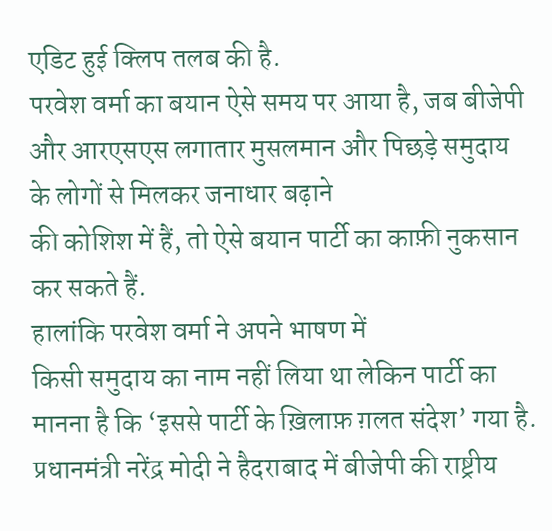एडिट हुई क्लिप तलब की है.
परवेश वर्मा का बयान ऐसे समय पर आया है, जब बीजेपी और आरएसएस लगातार मुसलमान और पिछड़े समुदाय के लोगों से मिलकर जनाधार बढ़ाने
की कोशिश में हैं, तो ऐसे बयान पार्टी का काफ़ी नुकसान कर सकते हैं.
हालांकि परवेश वर्मा ने अपने भाषण में
किसी समुदाय का नाम नहीं लिया था लेकिन पार्टी का मानना है कि ‘इससे पार्टी के ख़िलाफ़ ग़लत संदेश’ गया है.
प्रधानमंत्री नरेंद्र मोदी ने हैदराबाद में बीजेपी की राष्ट्रीय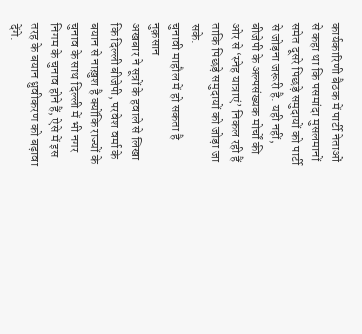कार्यकारिणी बैठक में पार्टी नेताओं से कहा था कि पसमांदा मुसलमानों समेत दूसरे पिछड़े समुदायों को पार्टी से जोड़ना जरूरी है. यही नहीं, बीजेपी के अल्पसंख्यक मोर्चों की ओर से ‘स्नेह यात्राएं’ निकल रही हैं ताकि पिछड़े समुदायों को जोड़ा जा सके.
चुनावी माहौल में हो सकता है नुक़सान
अखबार ने सूत्रों के हवाले से लिखा कि दिल्ली बीजेपी, परवेश वर्मा के बयान से नाख़ुश है क्योंकि राज्यों के चुनाव के साथ दिल्ली में भी नगर निगम के चुनाव होने हैं, ऐसे में इस तरह के बयान ध्रुवीकरण को बढ़ावा देंगे.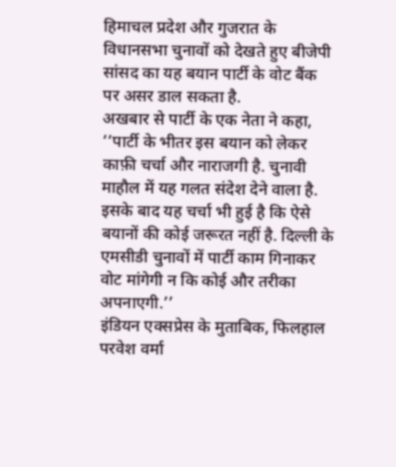हिमाचल प्रदेश और गुजरात के विधानसभा चुनावों को देखते हुए बीजेपी सांसद का यह बयान पार्टी के वोट बैंक पर असर डाल सकता है.
अखबार से पार्टी के एक नेता ने कहा, ‘‘पार्टी के भीतर इस बयान को लेकर काफ़ी चर्चा और नाराजगी है. चुनावी माहौल में यह गलत संदेश देने वाला है. इसके बाद यह चर्चा भी हुई है कि ऐसे बयानों की कोई जरूरत नहीं है. दिल्ली के एमसीडी चुनावों में पार्टी काम गिनाकर वोट मांगेगी न कि कोई और तरीका अपनाएगी.’’
इंडियन एक्सप्रेस के मुताबिक, फिलहाल परवेश वर्मा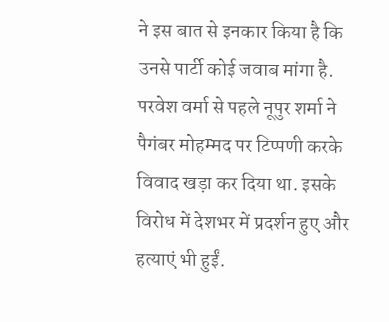ने इस बात से इनकार किया है कि उनसे पार्टी कोई जवाब मांगा है.
परवेश वर्मा से पहले नूपुर शर्मा ने पैगंबर मोहम्मद पर टिप्पणी करके विवाद खड़ा कर दिया था. इसके विरोध में देशभर में प्रदर्शन हुए और हत्याएं भी हुईं.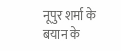नूपुर शर्मा के बयान के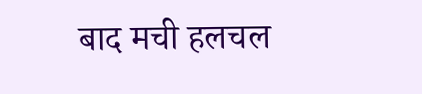बाद मची हलचल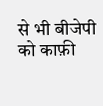से भी बीजेपी को काफ़ी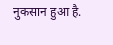नुकसान हुआ है.